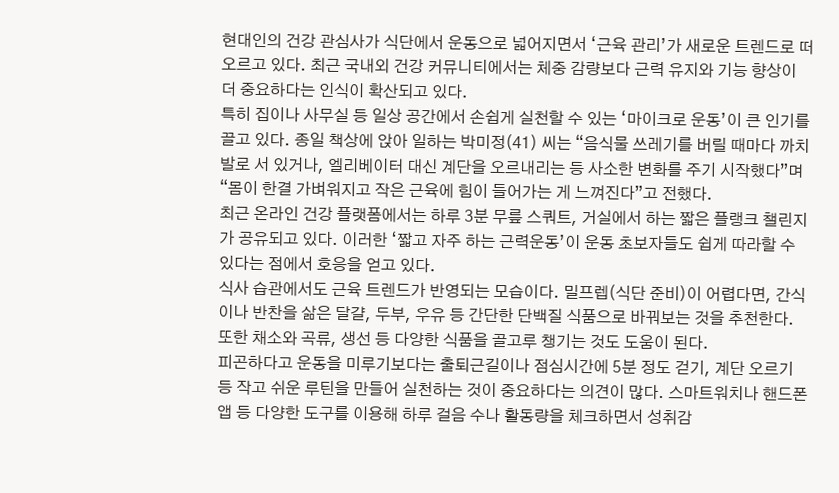현대인의 건강 관심사가 식단에서 운동으로 넓어지면서 ‘근육 관리’가 새로운 트렌드로 떠오르고 있다. 최근 국내외 건강 커뮤니티에서는 체중 감량보다 근력 유지와 기능 향상이 더 중요하다는 인식이 확산되고 있다.
특히 집이나 사무실 등 일상 공간에서 손쉽게 실천할 수 있는 ‘마이크로 운동’이 큰 인기를 끌고 있다. 종일 책상에 앉아 일하는 박미정(41) 씨는 “음식물 쓰레기를 버릴 때마다 까치발로 서 있거나, 엘리베이터 대신 계단을 오르내리는 등 사소한 변화를 주기 시작했다”며 “몸이 한결 가벼워지고 작은 근육에 힘이 들어가는 게 느껴진다”고 전했다.
최근 온라인 건강 플랫폼에서는 하루 3분 무릎 스쿼트, 거실에서 하는 짧은 플랭크 챌린지가 공유되고 있다. 이러한 ‘짧고 자주 하는 근력운동’이 운동 초보자들도 쉽게 따라할 수 있다는 점에서 호응을 얻고 있다.
식사 습관에서도 근육 트렌드가 반영되는 모습이다. 밀프렙(식단 준비)이 어렵다면, 간식이나 반찬을 삶은 달걀, 두부, 우유 등 간단한 단백질 식품으로 바꿔보는 것을 추천한다. 또한 채소와 곡류, 생선 등 다양한 식품을 골고루 챙기는 것도 도움이 된다.
피곤하다고 운동을 미루기보다는 출퇴근길이나 점심시간에 5분 정도 걷기, 계단 오르기 등 작고 쉬운 루틴을 만들어 실천하는 것이 중요하다는 의견이 많다. 스마트워치나 핸드폰 앱 등 다양한 도구를 이용해 하루 걸음 수나 활동량을 체크하면서 성취감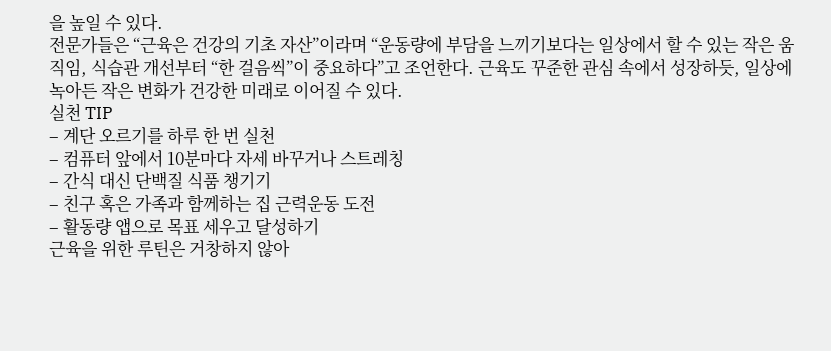을 높일 수 있다.
전문가들은 “근육은 건강의 기초 자산”이라며 “운동량에 부담을 느끼기보다는 일상에서 할 수 있는 작은 움직임, 식습관 개선부터 “한 걸음씩”이 중요하다”고 조언한다. 근육도 꾸준한 관심 속에서 성장하듯, 일상에 녹아든 작은 변화가 건강한 미래로 이어질 수 있다.
실천 TIP
– 계단 오르기를 하루 한 번 실천
– 컴퓨터 앞에서 10분마다 자세 바꾸거나 스트레칭
– 간식 대신 단백질 식품 챙기기
– 친구 혹은 가족과 함께하는 집 근력운동 도전
– 활동량 앱으로 목표 세우고 달성하기
근육을 위한 루틴은 거창하지 않아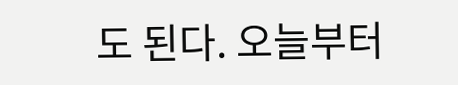도 된다. 오늘부터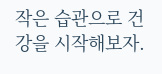작은 습관으로 건강을 시작해보자.